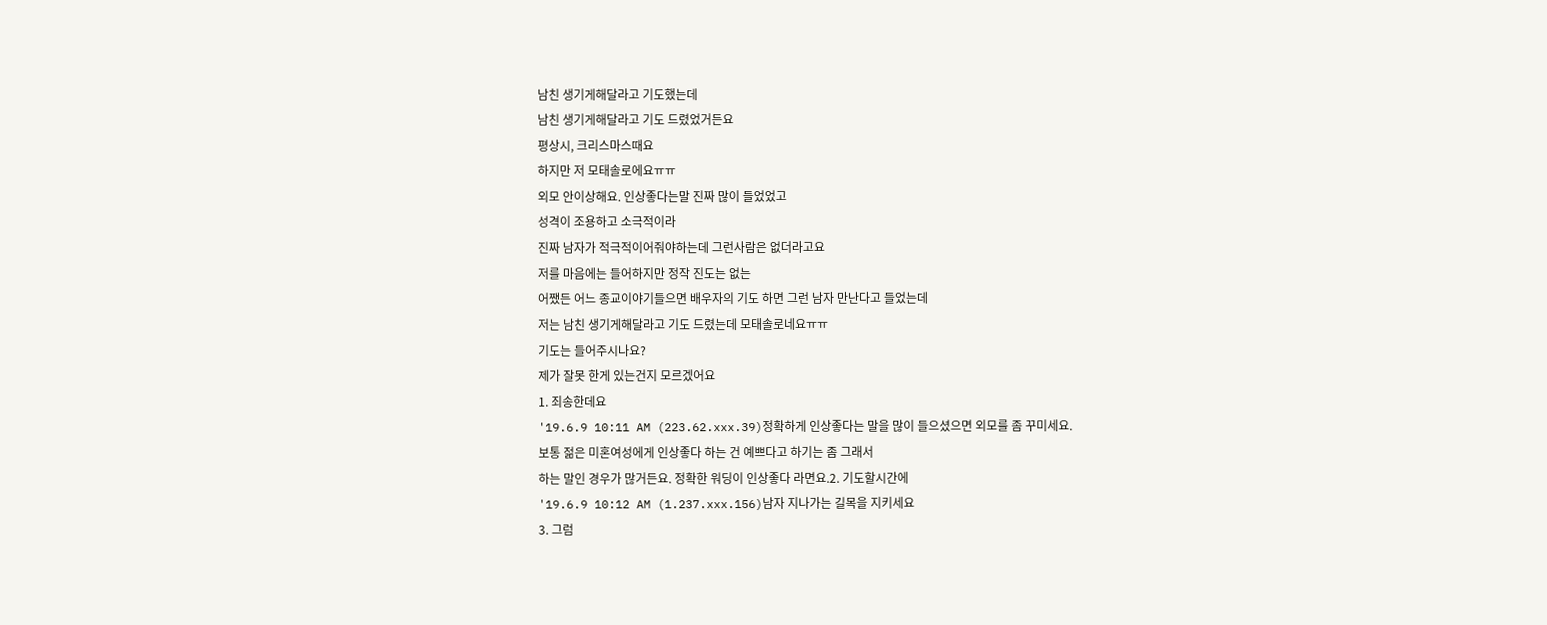남친 생기게해달라고 기도했는데
남친 생기게해달라고 기도 드렸었거든요
평상시, 크리스마스때요
하지만 저 모태솔로에요ㅠㅠ
외모 안이상해요. 인상좋다는말 진짜 많이 들었었고
성격이 조용하고 소극적이라
진짜 남자가 적극적이어줘야하는데 그런사람은 없더라고요
저를 마음에는 들어하지만 정작 진도는 없는
어쨌든 어느 종교이야기들으면 배우자의 기도 하면 그런 남자 만난다고 들었는데
저는 남친 생기게해달라고 기도 드렸는데 모태솔로네요ㅠㅠ
기도는 들어주시나요?
제가 잘못 한게 있는건지 모르겠어요
1. 죄송한데요
'19.6.9 10:11 AM (223.62.xxx.39)정확하게 인상좋다는 말을 많이 들으셨으면 외모를 좀 꾸미세요.
보통 젊은 미혼여성에게 인상좋다 하는 건 예쁘다고 하기는 좀 그래서
하는 말인 경우가 많거든요. 정확한 워딩이 인상좋다 라면요.2. 기도할시간에
'19.6.9 10:12 AM (1.237.xxx.156)남자 지나가는 길목을 지키세요
3. 그럼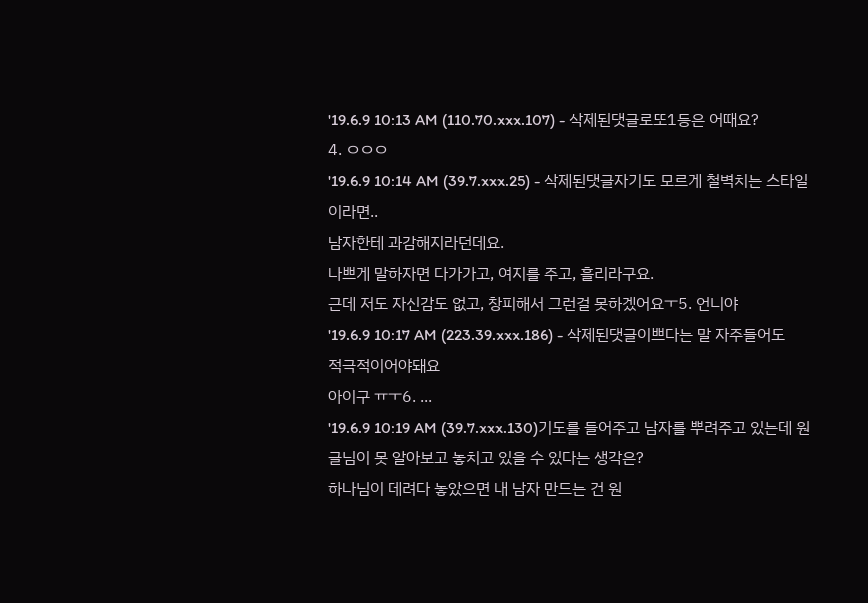'19.6.9 10:13 AM (110.70.xxx.107) - 삭제된댓글로또1등은 어때요?
4. ㅇㅇㅇ
'19.6.9 10:14 AM (39.7.xxx.25) - 삭제된댓글자기도 모르게 철벽치는 스타일이라면..
남자한테 과감해지라던데요.
나쁘게 말하자면 다가가고, 여지를 주고, 흘리라구요.
근데 저도 자신감도 없고, 창피해서 그런걸 못하겠어요ㅜ5. 언니야
'19.6.9 10:17 AM (223.39.xxx.186) - 삭제된댓글이쁘다는 말 자주들어도
적극적이어야돼요
아이구 ㅠㅜ6. ...
'19.6.9 10:19 AM (39.7.xxx.130)기도를 들어주고 남자를 뿌려주고 있는데 원글님이 못 알아보고 놓치고 있을 수 있다는 생각은?
하나님이 데려다 놓았으면 내 남자 만드는 건 원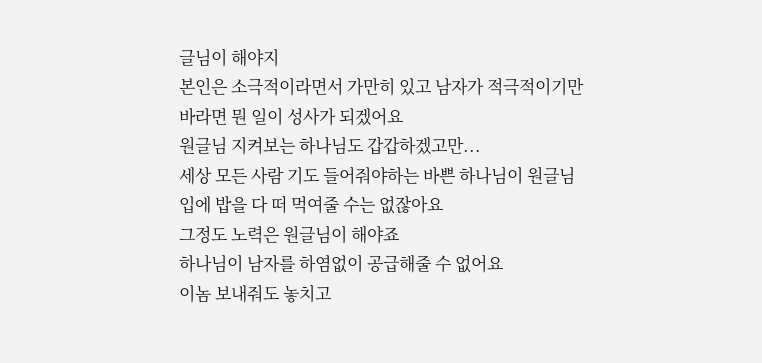글님이 해야지
본인은 소극적이라면서 가만히 있고 남자가 적극적이기만 바라면 뭔 일이 성사가 되겠어요
원글님 지켜보는 하나님도 갑갑하겠고만...
세상 모든 사람 기도 들어줘야하는 바쁜 하나님이 원글님 입에 밥을 다 떠 먹여줄 수는 없잖아요
그정도 노력은 원글님이 해야죠
하나님이 남자를 하염없이 공급해줄 수 없어요
이놈 보내줘도 놓치고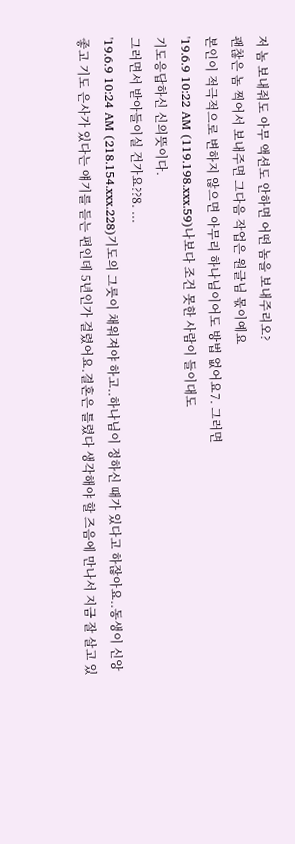저 놈 보내줘도 아무 액션도 안하면 어떤 놈을 보내주리오?
괜찮은 놈 찍어서 보내주면 그다음 작업은 원글님 몫이예요
본인이 적극적으로 변하지 않으면 아무리 하나님이어도 방법 없어요7. 그러면
'19.6.9 10:22 AM (119.198.xxx.59)나보다 조건 못한 사람이 들이대도
기도응답하신 신의뜻이다.
그러면서 받아들이실 건가요??8. ...
'19.6.9 10:24 AM (218.154.xxx.228)기도의 그릇이 채워져야 하고..하나님이 정하신 때가 있다고 하잖아요..동생이 신앙 좋고 기도 은사가 있다는 얘기를 듣는 편인데 5년인가 걸렸어요.결혼은 틀렸다 생각해야 할 즈음에 만나서 지금 잘 살고 있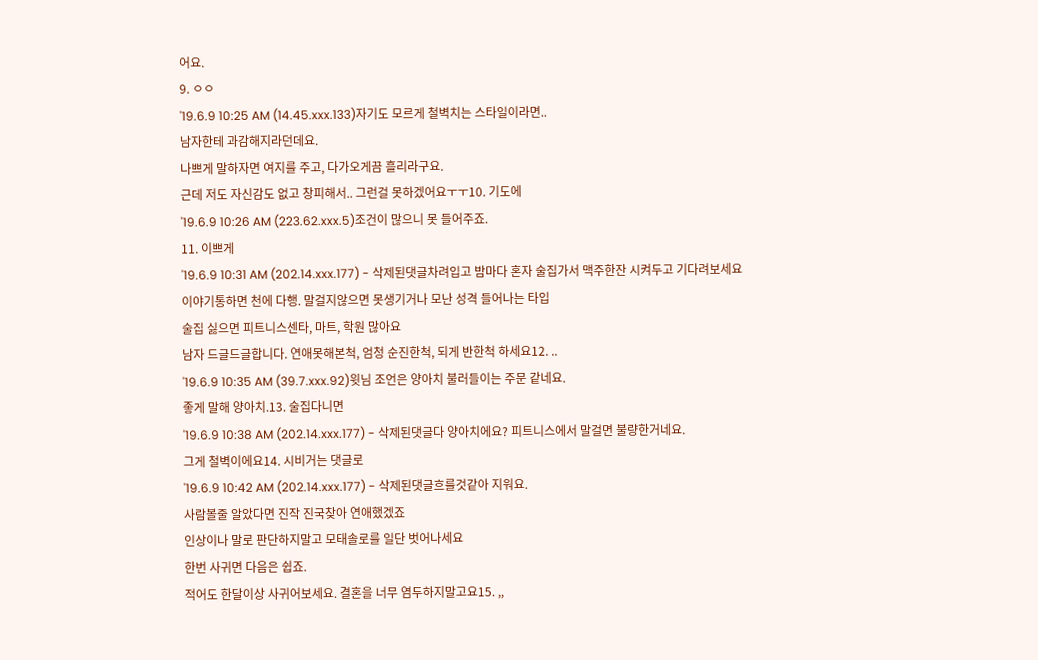어요.
9. ㅇㅇ
'19.6.9 10:25 AM (14.45.xxx.133)자기도 모르게 철벽치는 스타일이라면..
남자한테 과감해지라던데요.
나쁘게 말하자면 여지를 주고, 다가오게끔 흘리라구요.
근데 저도 자신감도 없고 창피해서.. 그런걸 못하겠어요ㅜㅜ10. 기도에
'19.6.9 10:26 AM (223.62.xxx.5)조건이 많으니 못 들어주죠.
11. 이쁘게
'19.6.9 10:31 AM (202.14.xxx.177) - 삭제된댓글차려입고 밤마다 혼자 술집가서 맥주한잔 시켜두고 기다려보세요
이야기통하면 천에 다행. 말걸지않으면 못생기거나 모난 성격 들어나는 타입
술집 싫으면 피트니스센타, 마트, 학원 많아요
남자 드글드글합니다. 연애못해본척, 엄청 순진한척, 되게 반한척 하세요12. ..
'19.6.9 10:35 AM (39.7.xxx.92)윗님 조언은 양아치 불러들이는 주문 같네요.
좋게 말해 양아치.13. 술집다니면
'19.6.9 10:38 AM (202.14.xxx.177) - 삭제된댓글다 양아치에요? 피트니스에서 말걸면 불량한거네요.
그게 철벽이에요14. 시비거는 댓글로
'19.6.9 10:42 AM (202.14.xxx.177) - 삭제된댓글흐를것같아 지워요.
사람볼줄 알았다면 진작 진국찾아 연애했겠죠
인상이나 말로 판단하지말고 모태솔로를 일단 벗어나세요
한번 사귀면 다음은 쉽죠.
적어도 한달이상 사귀어보세요. 결혼을 너무 염두하지말고요15. ,,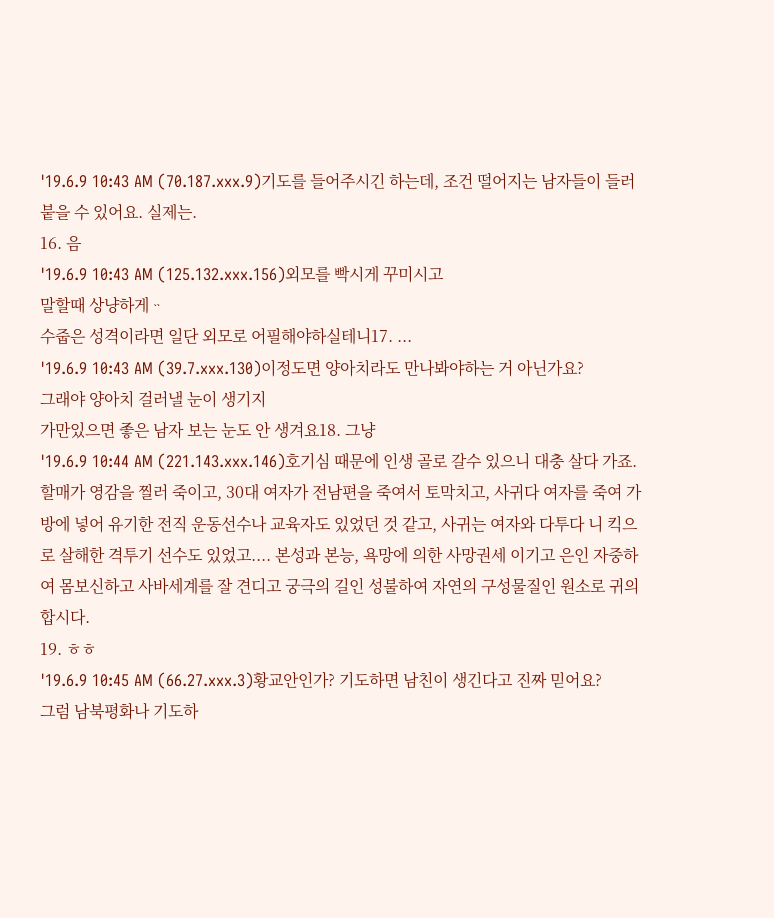'19.6.9 10:43 AM (70.187.xxx.9)기도를 들어주시긴 하는데, 조건 떨어지는 남자들이 들러붙을 수 있어요. 실제는.
16. 음
'19.6.9 10:43 AM (125.132.xxx.156)외모를 빡시게 꾸미시고
말할때 상냥하게ᆢ
수줍은 성격이라면 일단 외모로 어필해야하실테니17. ...
'19.6.9 10:43 AM (39.7.xxx.130)이정도면 양아치라도 만나봐야하는 거 아닌가요?
그래야 양아치 걸러낼 눈이 생기지
가만있으면 좋은 남자 보는 눈도 안 생겨요18. 그냥
'19.6.9 10:44 AM (221.143.xxx.146)호기심 때문에 인생 골로 갈수 있으니 대충 살다 가죠. 할매가 영감을 찔러 죽이고, 30대 여자가 전남편을 죽여서 토막치고, 사귀다 여자를 죽여 가방에 넣어 유기한 전직 운동선수나 교육자도 있었던 것 같고, 사귀는 여자와 다투다 니 킥으로 살해한 격투기 선수도 있었고.... 본성과 본능, 욕망에 의한 사망권세 이기고 은인 자중하여 몸보신하고 사바세계를 잘 견디고 궁극의 길인 성불하여 자연의 구성물질인 원소로 귀의 합시다.
19. ㅎㅎ
'19.6.9 10:45 AM (66.27.xxx.3)황교안인가? 기도하면 남친이 생긴다고 진짜 믿어요?
그럼 남북평화나 기도하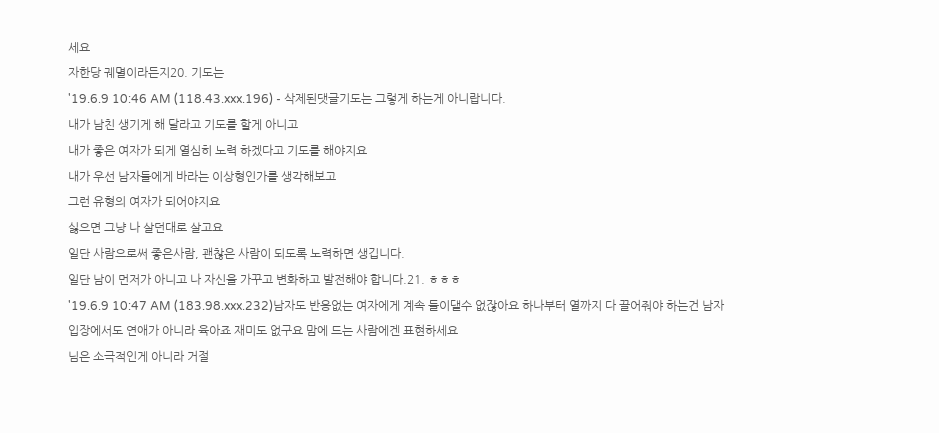세요
자한당 궤멸이라든지20. 기도는
'19.6.9 10:46 AM (118.43.xxx.196) - 삭제된댓글기도는 그렇게 하는게 아니랍니다.
내가 남친 생기게 해 달라고 기도를 할게 아니고
내가 좋은 여자가 되게 열심히 노력 하겠다고 기도를 해야지요
내가 우선 남자들에게 바라는 이상형인가를 생각해보고
그런 유형의 여자가 되어야지요
싫으면 그냥 나 살던대로 살고요
일단 사람으로써 좋은사람, 괜찮은 사람이 되도록 노력하면 생깁니다.
일단 남이 먼저가 아니고 나 자신을 가꾸고 변화하고 발전해야 합니다.21. ㅎㅎㅎ
'19.6.9 10:47 AM (183.98.xxx.232)남자도 반응없는 여자에게 계속 들이댈수 없잖아요 하나부터 열까지 다 끌어줘야 하는건 남자입장에서도 연애가 아니라 육아죠 재미도 없구요 맘에 드는 사람에겐 표현하세요
님은 소극적인게 아니라 거절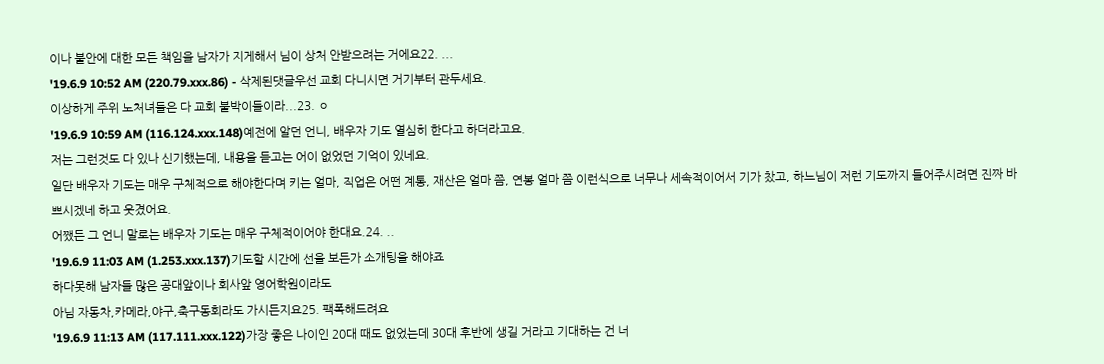이나 불안에 대한 모든 책임을 남자가 지게해서 님이 상처 안받으려는 거에요22. ...
'19.6.9 10:52 AM (220.79.xxx.86) - 삭제된댓글우선 교회 다니시면 거기부터 관두세요.
이상하게 주위 노처녀들은 다 교회 붙박이들이라...23. ㅇ
'19.6.9 10:59 AM (116.124.xxx.148)예전에 알던 언니, 배우자 기도 열심히 한다고 하더라고요.
저는 그런것도 다 있나 신기했는데, 내용을 듣고는 어이 없었던 기억이 있네요.
일단 배우자 기도는 매우 구체적으로 해야한다며 키는 얼마, 직업은 어떤 계통, 재산은 얼마 쯤, 연봉 얼마 쯤 이런식으로 너무나 세속적이어서 기가 찼고, 하느님이 저런 기도까지 들어주시려면 진짜 바쁘시겠네 하고 웃겼어요.
어쨌든 그 언니 말로는 배우자 기도는 매우 구체적이어야 한대요.24. ..
'19.6.9 11:03 AM (1.253.xxx.137)기도할 시간에 선을 보든가 소개팅을 해야죠
하다못해 남자들 많은 공대앞이나 회사앞 영어학원이라도
아님 자동차,카메라,야구,축구동회라도 가시든지요25. 팩폭해드려요
'19.6.9 11:13 AM (117.111.xxx.122)가장 좋은 나이인 20대 때도 없었는데 30대 후반에 생길 거라고 기대하는 건 너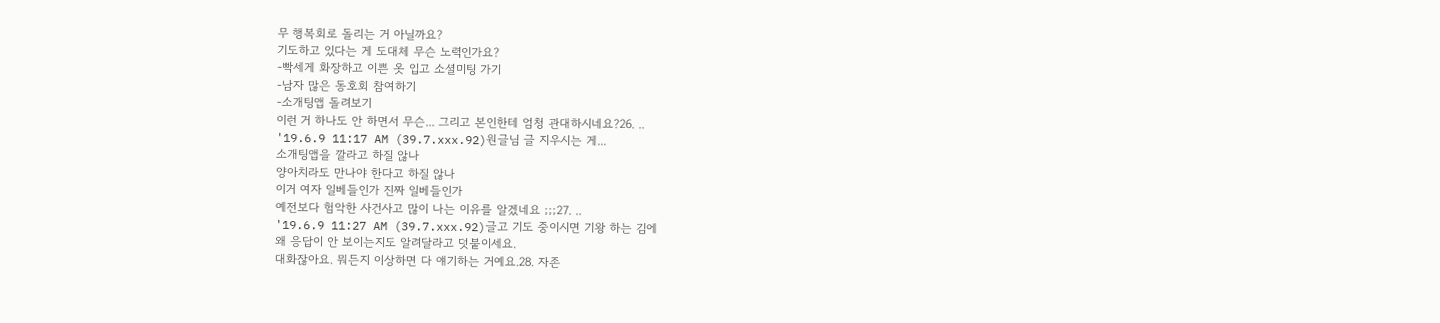무 행복회로 돌리는 거 아닐까요?
기도하고 있다는 게 도대체 무슨 노력인가요?
-빡세게 화장하고 이쁜 옷 입고 소셜미팅 가기
-남자 많은 동호회 참여하기
-소개팅앱 돌려보기
이런 거 하나도 안 하면서 무슨... 그리고 본인한테 엄청 관대하시네요?26. ..
'19.6.9 11:17 AM (39.7.xxx.92)원글님 글 지우시는 게...
소개팅앱을 깔라고 하질 않나
양아치라도 만나야 한다고 하질 않나
이거 여자 일베들인가 진짜 일베들인가
예전보다 험악한 사건사고 많이 나는 이유를 알겠네요 ;;;27. ..
'19.6.9 11:27 AM (39.7.xxx.92)글고 기도 중이시면 기왕 하는 김에
왜 응답이 안 보이는지도 알려달라고 덧붙이세요.
대화잖아요. 뭐든지 이상하면 다 얘기하는 거예요.28. 자존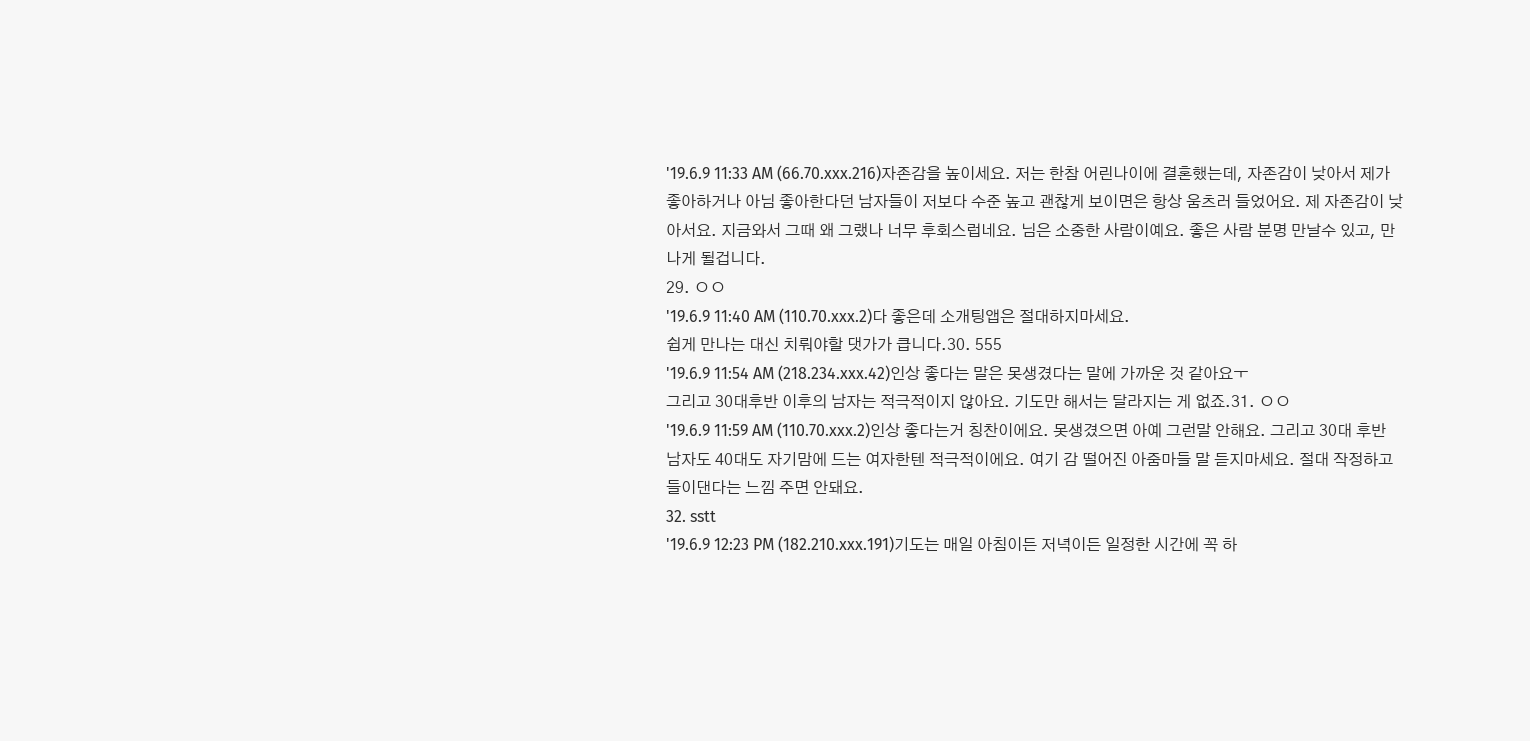'19.6.9 11:33 AM (66.70.xxx.216)자존감을 높이세요. 저는 한참 어린나이에 결혼했는데, 자존감이 낮아서 제가 좋아하거나 아님 좋아한다던 남자들이 저보다 수준 높고 괜찮게 보이면은 항상 움츠러 들었어요. 제 자존감이 낮아서요. 지금와서 그때 왜 그랬나 너무 후회스럽네요. 님은 소중한 사람이예요. 좋은 사람 분명 만날수 있고, 만나게 될겁니다.
29. ㅇㅇ
'19.6.9 11:40 AM (110.70.xxx.2)다 좋은데 소개팅앱은 절대하지마세요.
쉽게 만나는 대신 치뤄야할 댓가가 큽니다.30. 555
'19.6.9 11:54 AM (218.234.xxx.42)인상 좋다는 말은 못생겼다는 말에 가까운 것 같아요ㅜ
그리고 30대후반 이후의 남자는 적극적이지 않아요. 기도만 해서는 달라지는 게 없죠.31. ㅇㅇ
'19.6.9 11:59 AM (110.70.xxx.2)인상 좋다는거 칭찬이에요. 못생겼으면 아예 그런말 안해요. 그리고 30대 후반남자도 40대도 자기맘에 드는 여자한텐 적극적이에요. 여기 감 떨어진 아줌마들 말 듣지마세요. 절대 작정하고 들이댄다는 느낌 주면 안돼요.
32. sstt
'19.6.9 12:23 PM (182.210.xxx.191)기도는 매일 아침이든 저녁이든 일정한 시간에 꼭 하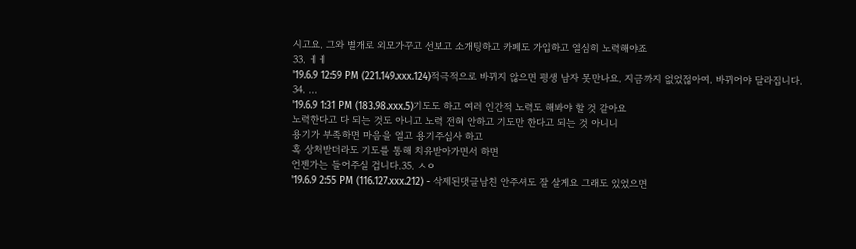시고요. 그와 별개로 외모가꾸고 선보고 소개팅하고 카페도 가입하고 열심히 노력해야죠
33. ㅔㅔ
'19.6.9 12:59 PM (221.149.xxx.124)적극적으로 바뀌지 않으면 평생 남자 못만나요. 지금까지 없었젆아여. 바뀌어야 달라집니다.
34. ...
'19.6.9 1:31 PM (183.98.xxx.5)기도도 하고 여러 인간적 노력도 해봐야 할 것 같아요
노력한다고 다 되는 것도 아니고 노력 전혀 안하고 기도만 한다고 되는 것 아니니
용기가 부족하면 마음을 열고 용기주십사 하고
혹 상처받더라도 기도를 통해 치유받아가면서 하면
언젠가는 들어주실 겁니다.35. ㅅㅇ
'19.6.9 2:55 PM (116.127.xxx.212) - 삭제된댓글남친 안주셔도 잘 살게요 그래도 있었으면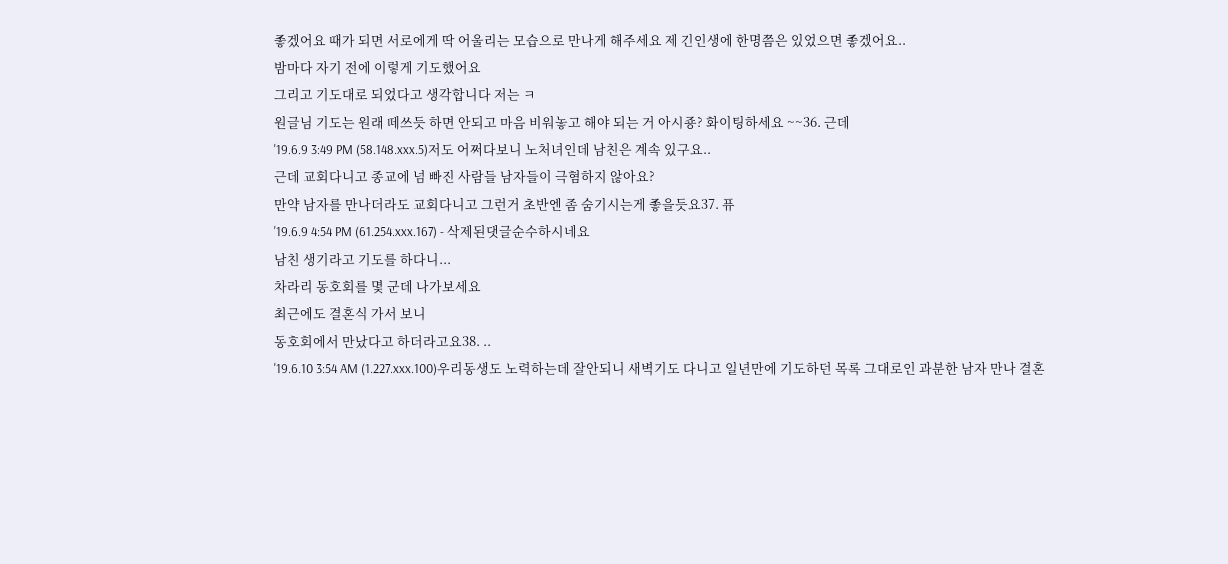좋겠어요 때가 되면 서로에게 딱 어울리는 모습으로 만나게 해주세요 제 긴인생에 한명쯤은 있었으면 좋겠어요..
밤마다 자기 전에 이렇게 기도했어요
그리고 기도대로 되었다고 생각합니다 저는 ㅋ
원글님 기도는 원래 떼쓰듯 하면 안되고 마음 비워놓고 해야 되는 거 아시죵? 화이팅하세요 ~~36. 근데
'19.6.9 3:49 PM (58.148.xxx.5)저도 어쩌다보니 노처녀인데 남친은 계속 있구요..
근데 교회다니고 종교에 넘 빠진 사람들 남자들이 극혐하지 않아요?
만약 남자를 만나더라도 교회다니고 그런거 초반엔 좀 숨기시는게 좋을듯요37. 퓨
'19.6.9 4:54 PM (61.254.xxx.167) - 삭제된댓글순수하시네요
남친 생기라고 기도를 하다니...
차라리 동호회를 몇 군데 나가보세요
최근에도 결혼식 가서 보니
동호회에서 만났다고 하더라고요38. ..
'19.6.10 3:54 AM (1.227.xxx.100)우리동생도 노력하는데 잘안되니 새벽기도 다니고 일년만에 기도하던 목록 그대로인 과분한 남자 만나 결혼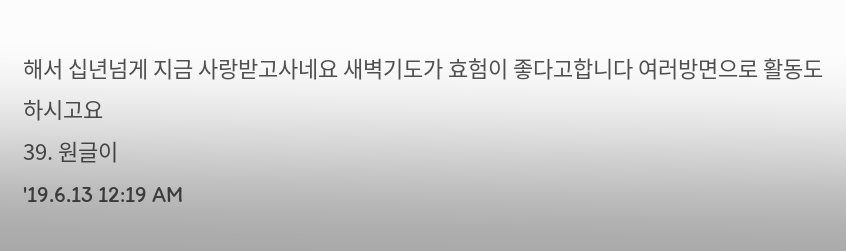해서 십년넘게 지금 사랑받고사네요 새벽기도가 효험이 좋다고합니다 여러방면으로 활동도 하시고요
39. 원글이
'19.6.13 12:19 AM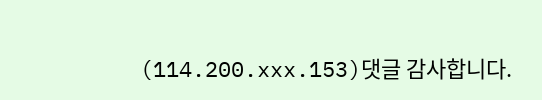(114.200.xxx.153)댓글 감사합니다.